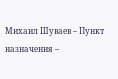Михаил Шуваев – Пункт назначения –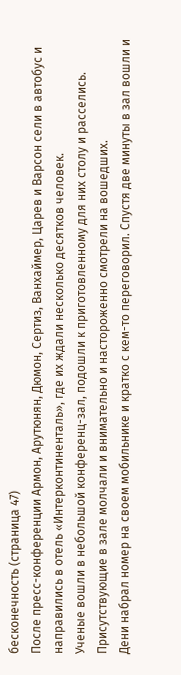бесконечность (страница 47)
После пресс-конференции Армон, Арутюнян, Дюмон, Сертиз, Ванхаймер, Царев и Варсон сели в автобус и направились в отель «Интерконтиненталь», где их ждали несколько десятков человек.
Ученые вошли в небольшой конференц-зал, подошли к приготовленному для них столу и расселись. Присутствующие в зале молчали и внимательно и настороженно смотрели на вошедших.
Дени набрал номер на своем мобильнике и кратко с кем-то переговорил. Спустя две минуты в зал вошли и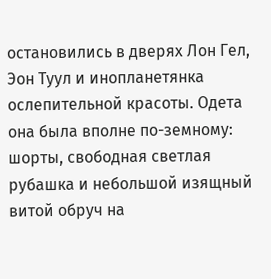остановились в дверях Лон Гел, Эон Туул и инопланетянка ослепительной красоты. Одета она была вполне по-земному: шорты, свободная светлая рубашка и небольшой изящный витой обруч на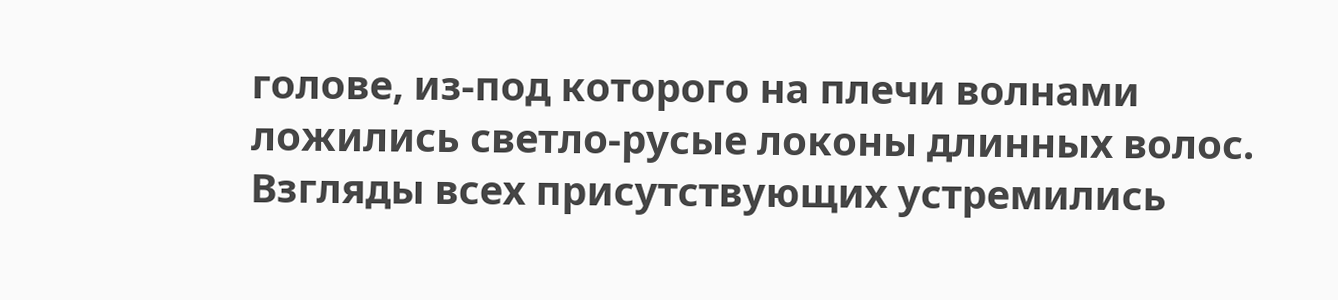голове, из-под которого на плечи волнами ложились светло-русые локоны длинных волос. Взгляды всех присутствующих устремились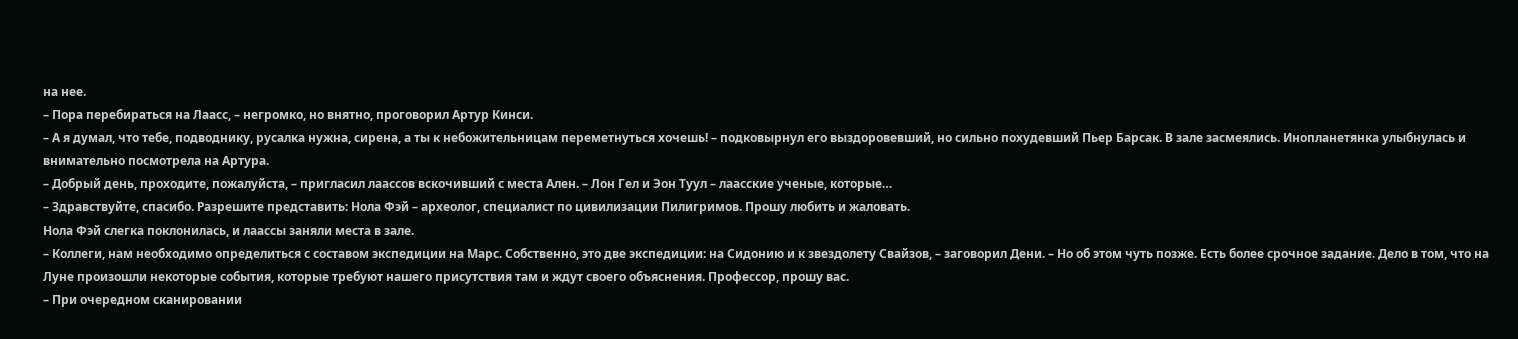на нее.
– Пора перебираться на Лаасс, – негромко, но внятно, проговорил Артур Кинси.
– А я думал, что тебе, подводнику, русалка нужна, сирена, а ты к небожительницам переметнуться хочешь! – подковырнул его выздоровевший, но сильно похудевший Пьер Барсак. В зале засмеялись. Инопланетянка улыбнулась и внимательно посмотрела на Артура.
– Добрый день, проходите, пожалуйста, – пригласил лаассов вскочивший с места Ален. – Лон Гел и Эон Туул – лаасские ученые, которые…
– Здравствуйте, спасибо. Разрешите представить: Нола Фэй – археолог, специалист по цивилизации Пилигримов. Прошу любить и жаловать.
Нола Фэй слегка поклонилась, и лаассы заняли места в зале.
– Коллеги, нам необходимо определиться с составом экспедиции на Марс. Собственно, это две экспедиции: на Сидонию и к звездолету Свайзов, – заговорил Дени. – Но об этом чуть позже. Есть более срочное задание. Дело в том, что на Луне произошли некоторые события, которые требуют нашего присутствия там и ждут своего объяснения. Профессор, прошу вас.
– При очередном сканировании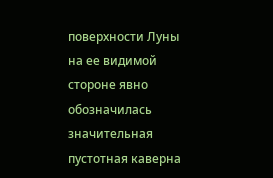поверхности Луны на ее видимой стороне явно обозначилась значительная пустотная каверна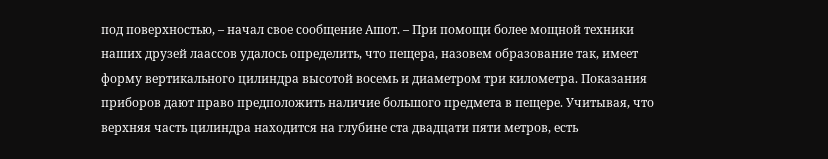под поверхностью, – начал свое сообщение Ашот. – При помощи более мощной техники наших друзей лаассов удалось определить, что пещера, назовем образование так, имеет форму вертикального цилиндра высотой восемь и диаметром три километра. Показания приборов дают право предположить наличие большого предмета в пещере. Учитывая, что верхняя часть цилиндра находится на глубине ста двадцати пяти метров, есть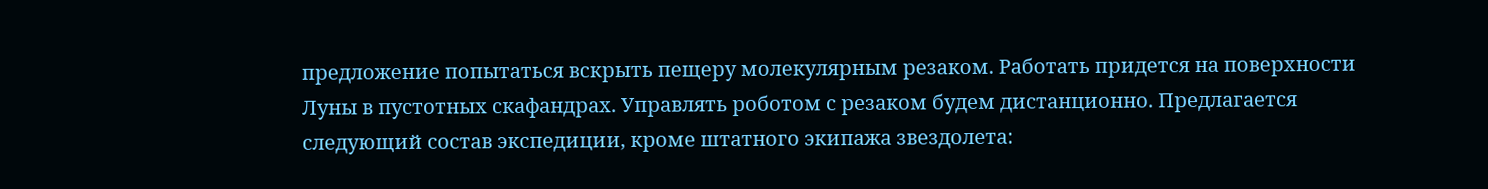предложение попытаться вскрыть пещеру молекулярным резаком. Работать придется на поверхности Луны в пустотных скафандрах. Управлять роботом с резаком будем дистанционно. Предлагается следующий состав экспедиции, кроме штатного экипажа звездолета: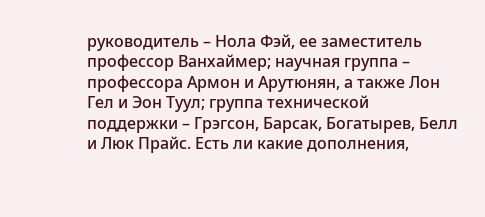руководитель – Нола Фэй, ее заместитель профессор Ванхаймер; научная группа – профессора Армон и Арутюнян, а также Лон Гел и Эон Туул; группа технической поддержки – Грэгсон, Барсак, Богатырев, Белл и Люк Прайс. Есть ли какие дополнения,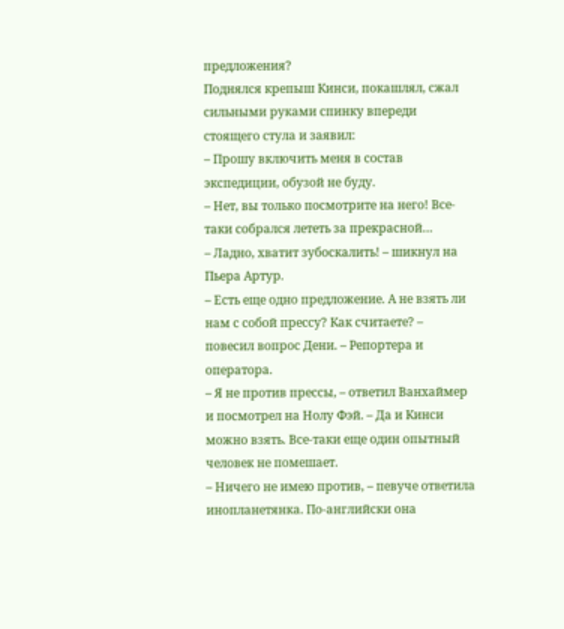предложения?
Поднялся крепыш Кинси, покашлял, сжал сильными руками спинку впереди стоящего стула и заявил:
– Прошу включить меня в состав экспедиции, обузой не буду.
– Нет, вы только посмотрите на него! Все-таки собрался лететь за прекрасной…
– Ладно, хватит зубоскалить! – шикнул на Пьера Артур.
– Есть еще одно предложение. А не взять ли нам с собой прессу? Как считаете? – повесил вопрос Дени. – Репортера и оператора.
– Я не против прессы, – ответил Ванхаймер и посмотрел на Нолу Фэй. – Да и Кинси можно взять. Все-таки еще один опытный человек не помешает.
– Ничего не имею против, – певуче ответила инопланетянка. По-английски она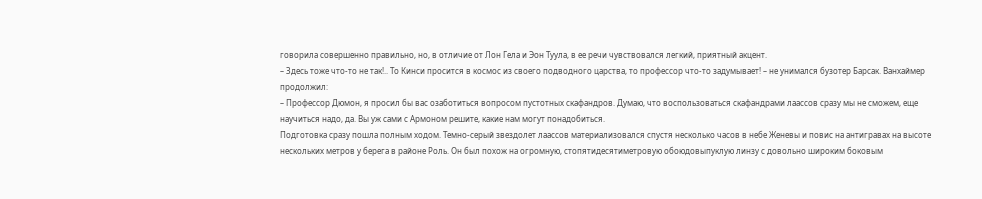говорила совершенно правильно, но, в отличие от Лон Гела и Эон Туула, в ее речи чувствовался легкий, приятный акцент.
– Здесь тоже что-то не так!.. То Кинси просится в космос из своего подводного царства, то профессор что-то задумывает! – не унимался бузотер Барсак. Ванхаймер продолжил:
– Профессор Дюмон, я просил бы вас озаботиться вопросом пустотных скафандров. Думаю, что воспользоваться скафандрами лаассов сразу мы не сможем, еще научиться надо, да. Вы уж сами с Армоном решите, какие нам могут понадобиться.
Подготовка сразу пошла полным ходом. Темно-серый звездолет лаассов материализовался спустя несколько часов в небе Женевы и повис на антигравах на высоте нескольких метров у берега в районе Роль. Он был похож на огромную, стопятидесятиметровую обоюдовыпуклую линзу с довольно широким боковым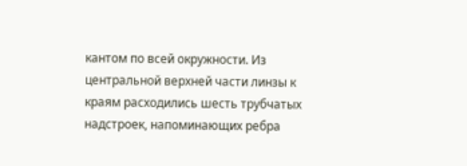кантом по всей окружности. Из центральной верхней части линзы к краям расходились шесть трубчатых надстроек, напоминающих ребра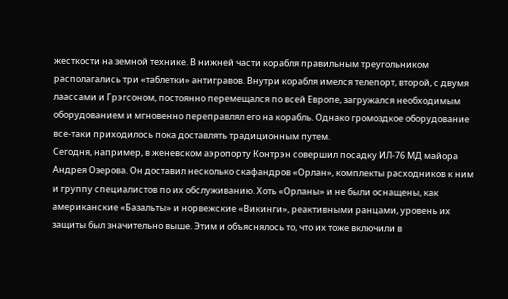жесткости на земной технике. В нижней части корабля правильным треугольником располагались три «таблетки» антигравов. Внутри корабля имелся телепорт, второй, с двумя лаассами и Грэгсоном, постоянно перемещался по всей Европе, загружался необходимым оборудованием и мгновенно переправлял его на корабль. Однако громоздкое оборудование все-таки приходилось пока доставлять традиционным путем.
Сегодня, например, в женевском аэропорту Контрэн совершил посадку ИЛ-76 МД майора Андрея Озерова. Он доставил несколько скафандров «Орлан», комплекты расходников к ним и группу специалистов по их обслуживанию. Хоть «Орланы» и не были оснащены, как американские «Базальты» и норвежские «Викинги», реактивными ранцами, уровень их защиты был значительно выше. Этим и объяснялось то, что их тоже включили в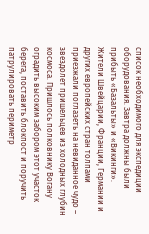список необходимого для экспедиции оборудования. Завтра должны были прибыть «Базальты» и «Викинги».
Жители Швейцарии, Франции, Германии и других европейских стран толпами приезжали поглазеть на невиданное чудо – звездолет пришельцев из холодных глубин космоса. Пришлось полковнику Вогану оградить высоким забором этот участок берега, поставить блокпост и поручить патрулировать периметр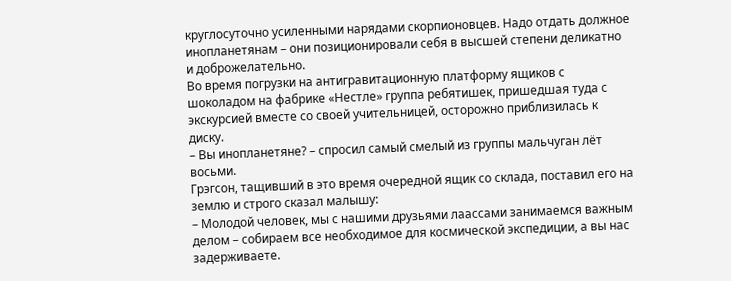круглосуточно усиленными нарядами скорпионовцев. Надо отдать должное инопланетянам – они позиционировали себя в высшей степени деликатно и доброжелательно.
Во время погрузки на антигравитационную платформу ящиков с шоколадом на фабрике «Нестле» группа ребятишек, пришедшая туда с экскурсией вместе со своей учительницей, осторожно приблизилась к диску.
– Вы инопланетяне? – спросил самый смелый из группы мальчуган лёт восьми.
Грэгсон, тащивший в это время очередной ящик со склада, поставил его на землю и строго сказал малышу:
– Молодой человек, мы с нашими друзьями лаассами занимаемся важным делом – собираем все необходимое для космической экспедиции, а вы нас задерживаете.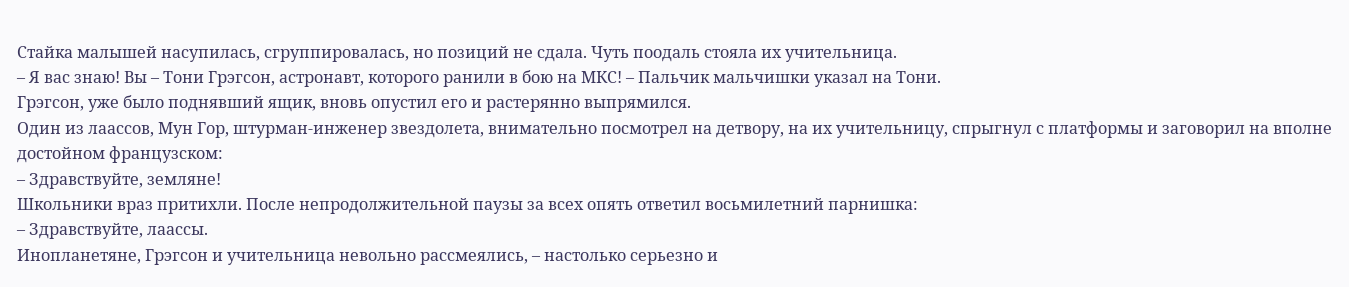Стайка малышей насупилась, сгруппировалась, но позиций не сдала. Чуть поодаль стояла их учительница.
– Я вас знаю! Вы – Тони Грэгсон, астронавт, которого ранили в бою на МКС! – Пальчик мальчишки указал на Тони.
Грэгсон, уже было поднявший ящик, вновь опустил его и растерянно выпрямился.
Один из лаассов, Мун Гор, штурман-инженер звездолета, внимательно посмотрел на детвору, на их учительницу, спрыгнул с платформы и заговорил на вполне достойном французском:
– Здравствуйте, земляне!
Школьники враз притихли. После непродолжительной паузы за всех опять ответил восьмилетний парнишка:
– Здравствуйте, лаассы.
Инопланетяне, Грэгсон и учительница невольно рассмеялись, – настолько серьезно и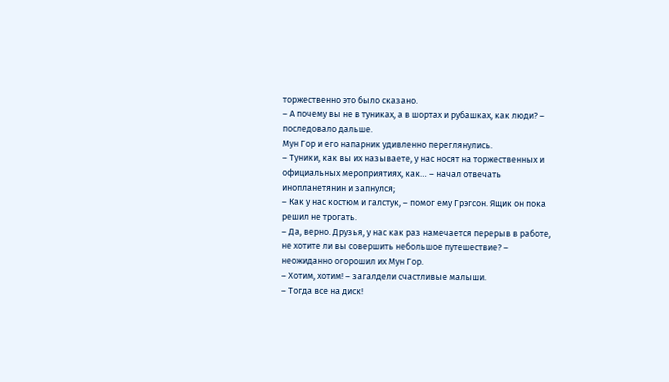торжественно это было сказано.
– А почему вы не в туниках, а в шортах и рубашках, как люди? – последовало дальше.
Мун Гор и его напарник удивленно переглянулись.
– Туники, как вы их называете, у нас носят на торжественных и официальных мероприятиях, как… – начал отвечать инопланетянин и запнулся;
– Как у нас костюм и галстук, – помог ему Грэгсон. Ящик он пока решил не трогать.
– Да, верно. Друзья, у нас как раз намечается перерыв в работе, не хотите ли вы совершить небольшое путешествие? – неожиданно огорошил их Мун Гор.
– Хотим, хотим! – загалдели счастливые малыши.
– Тогда все на диск!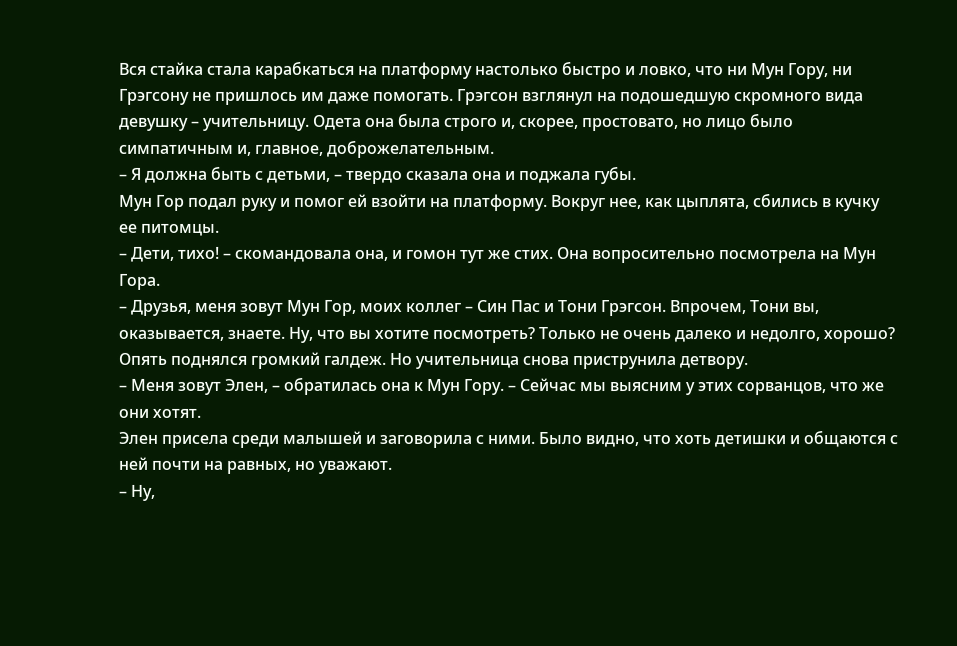Вся стайка стала карабкаться на платформу настолько быстро и ловко, что ни Мун Гору, ни Грэгсону не пришлось им даже помогать. Грэгсон взглянул на подошедшую скромного вида девушку – учительницу. Одета она была строго и, скорее, простовато, но лицо было симпатичным и, главное, доброжелательным.
– Я должна быть с детьми, – твердо сказала она и поджала губы.
Мун Гор подал руку и помог ей взойти на платформу. Вокруг нее, как цыплята, сбились в кучку ее питомцы.
– Дети, тихо! – скомандовала она, и гомон тут же стих. Она вопросительно посмотрела на Мун Гора.
– Друзья, меня зовут Мун Гор, моих коллег – Син Пас и Тони Грэгсон. Впрочем, Тони вы, оказывается, знаете. Ну, что вы хотите посмотреть? Только не очень далеко и недолго, хорошо?
Опять поднялся громкий галдеж. Но учительница снова приструнила детвору.
– Меня зовут Элен, – обратилась она к Мун Гору. – Сейчас мы выясним у этих сорванцов, что же они хотят.
Элен присела среди малышей и заговорила с ними. Было видно, что хоть детишки и общаются с ней почти на равных, но уважают.
– Ну,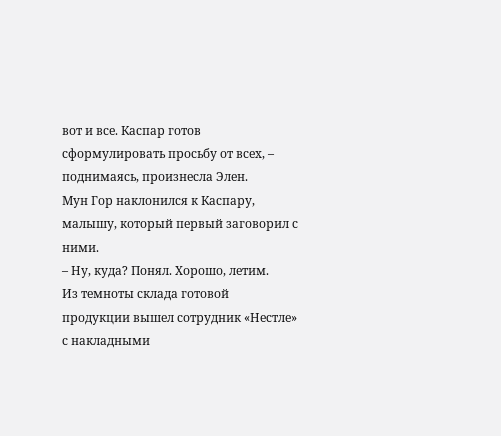вот и все. Каспар готов сформулировать просьбу от всех, – поднимаясь, произнесла Элен.
Мун Гор наклонился к Каспару, малышу, который первый заговорил с ними.
– Ну, куда? Понял. Хорошо, летим.
Из темноты склада готовой продукции вышел сотрудник «Нестле» с накладными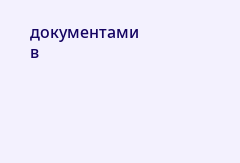документами в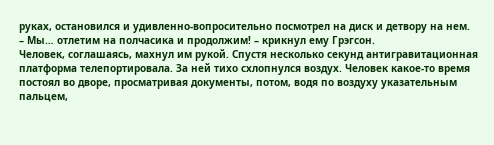руках, остановился и удивленно-вопросительно посмотрел на диск и детвору на нем.
– Мы… отлетим на полчасика и продолжим! – крикнул ему Грэгсон.
Человек, соглашаясь, махнул им рукой. Спустя несколько секунд антигравитационная платформа телепортировала. За ней тихо схлопнулся воздух. Человек какое-то время постоял во дворе, просматривая документы, потом, водя по воздуху указательным пальцем,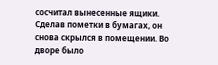сосчитал вынесенные ящики. Сделав пометки в бумагах, он снова скрылся в помещении. Во дворе было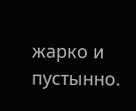жарко и пустынно.